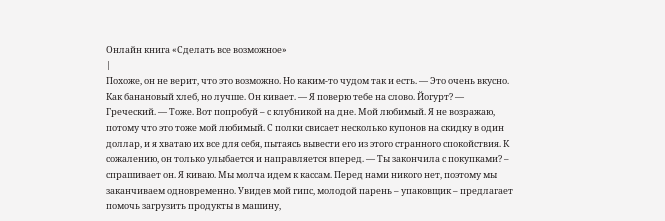Онлайн книга «Сделать все возможное»
|
Похоже, он не верит, что это возможно. Но каким-то чудом так и есть. — Это очень вкусно. Как банановый хлеб, но лучше. Он кивает. — Я поверю тебе на слово. Йогурт? — Греческий. — Тоже. Вот попробуй – с клубникой на дне. Мой любимый. Я не возражаю, потому что это тоже мой любимый. С полки свисает несколько купонов на скидку в один доллар, и я хватаю их все для себя, пытаясь вывести его из этого странного спокойствия. К сожалению, он только улыбается и направляется вперед. — Ты закончила с покупками? – спрашивает он. Я киваю. Мы молча идем к кассам. Перед нами никого нет, поэтому мы заканчиваем одновременно. Увидев мой гипс, молодой парень – упаковщик – предлагает помочь загрузить продукты в машину,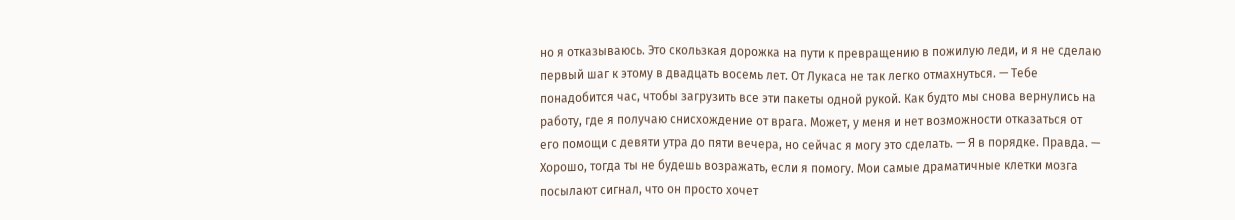но я отказываюсь. Это скользкая дорожка на пути к превращению в пожилую леди, и я не сделаю первый шаг к этому в двадцать восемь лет. От Лукаса не так легко отмахнуться. — Тебе понадобится час, чтобы загрузить все эти пакеты одной рукой. Как будто мы снова вернулись на работу, где я получаю снисхождение от врага. Может, у меня и нет возможности отказаться от его помощи с девяти утра до пяти вечера, но сейчас я могу это сделать. — Я в порядке. Правда. — Хорошо, тогда ты не будешь возражать, если я помогу. Мои самые драматичные клетки мозга посылают сигнал, что он просто хочет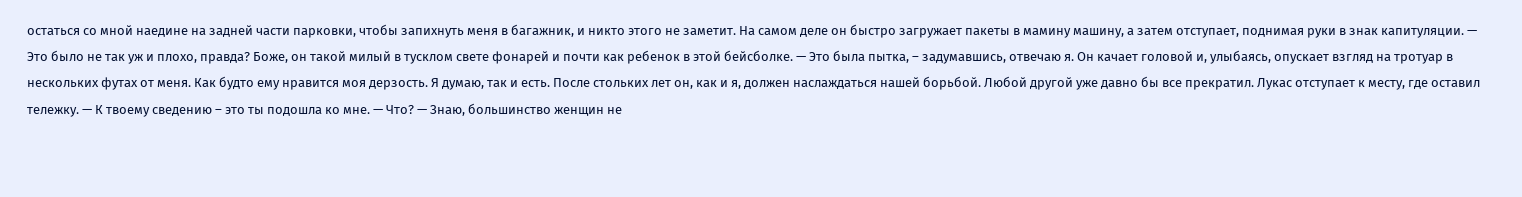остаться со мной наедине на задней части парковки, чтобы запихнуть меня в багажник, и никто этого не заметит. На самом деле он быстро загружает пакеты в мамину машину, а затем отступает, поднимая руки в знак капитуляции. — Это было не так уж и плохо, правда? Боже, он такой милый в тусклом свете фонарей и почти как ребенок в этой бейсболке. — Это была пытка, – задумавшись, отвечаю я. Он качает головой и, улыбаясь, опускает взгляд на тротуар в нескольких футах от меня. Как будто ему нравится моя дерзость. Я думаю, так и есть. После стольких лет он, как и я, должен наслаждаться нашей борьбой. Любой другой уже давно бы все прекратил. Лукас отступает к месту, где оставил тележку. — К твоему сведению – это ты подошла ко мне. — Что? — Знаю, большинство женщин не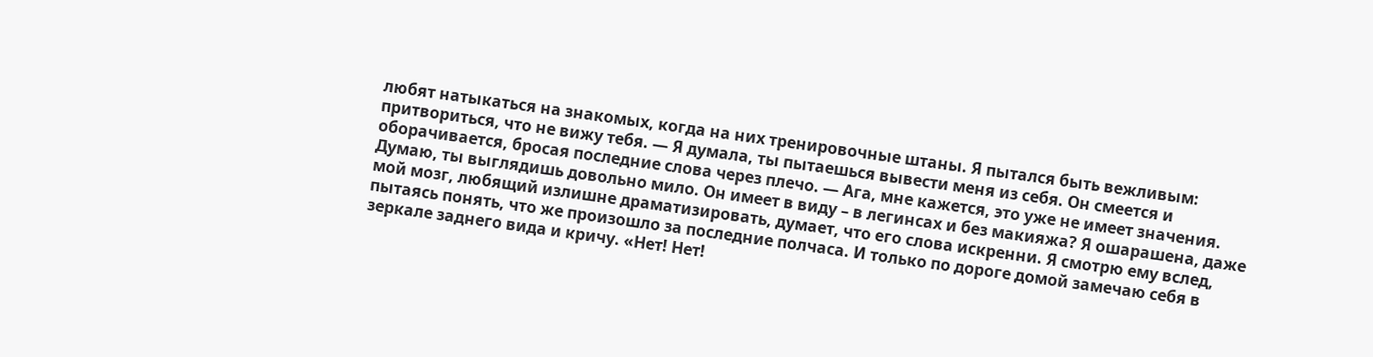любят натыкаться на знакомых, когда на них тренировочные штаны. Я пытался быть вежливым: притвориться, что не вижу тебя. — Я думала, ты пытаешься вывести меня из себя. Он смеется и оборачивается, бросая последние слова через плечо. — Ага, мне кажется, это уже не имеет значения. Думаю, ты выглядишь довольно мило. Он имеет в виду – в легинсах и без макияжа? Я ошарашена, даже мой мозг, любящий излишне драматизировать, думает, что его слова искренни. Я смотрю ему вслед, пытаясь понять, что же произошло за последние полчаса. И только по дороге домой замечаю себя в зеркале заднего вида и кричу. «Нет! Нет!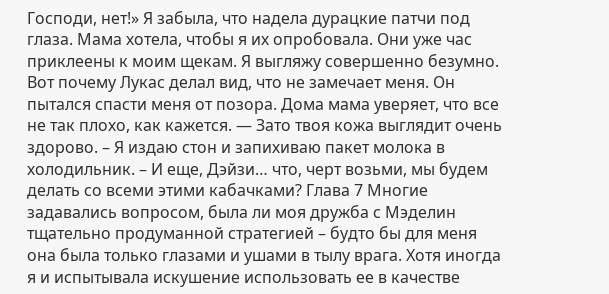Господи, нет!» Я забыла, что надела дурацкие патчи под глаза. Мама хотела, чтобы я их опробовала. Они уже час приклеены к моим щекам. Я выгляжу совершенно безумно. Вот почему Лукас делал вид, что не замечает меня. Он пытался спасти меня от позора. Дома мама уверяет, что все не так плохо, как кажется. — Зато твоя кожа выглядит очень здорово. – Я издаю стон и запихиваю пакет молока в холодильник. – И еще, Дэйзи… что, черт возьми, мы будем делать со всеми этими кабачками? Глава 7 Многие задавались вопросом, была ли моя дружба с Мэделин тщательно продуманной стратегией – будто бы для меня она была только глазами и ушами в тылу врага. Хотя иногда я и испытывала искушение использовать ее в качестве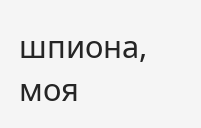шпиона, моя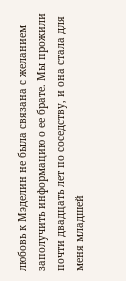любовь к Мэделин не была связана с желанием заполучить информацию о ее брате. Мы прожили почти двадцать лет по соседству, и она стала для меня младшей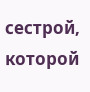сестрой, которой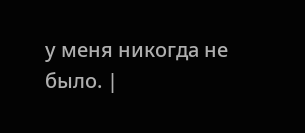у меня никогда не было. |